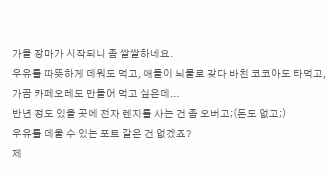가을 장마가 시작되니 좀 쌀쌀하네요.
우유를 따뜻하게 데워도 먹고, 애들이 뇌물로 갖다 바친 코코아도 타먹고,
가끔 카페오레도 만들어 먹고 싶은데...
반년 정도 있을 곳에 전자 렌지를 사는 건 좀 오버고;(돈도 없고;)
우유를 데울 수 있는 포트 같은 건 없겠죠?
제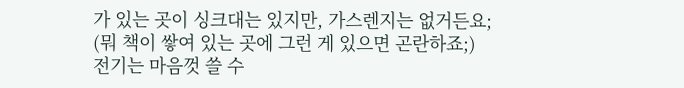가 있는 곳이 싱크대는 있지만, 가스렌지는 없거든요;
(뭐 책이 쌓여 있는 곳에 그런 게 있으면 곤란하죠;)
전기는 마음껏 쓸 수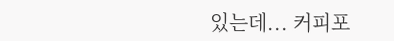있는데... 커피포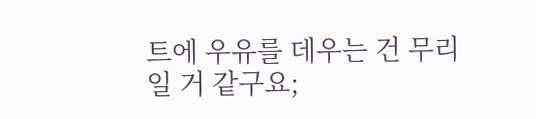트에 우유를 데우는 건 무리일 거 같구요;